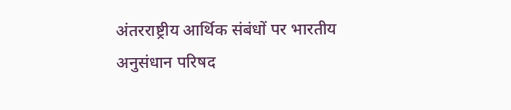अंतरराष्ट्रीय आर्थिक संबंधों पर भारतीय अनुसंधान परिषद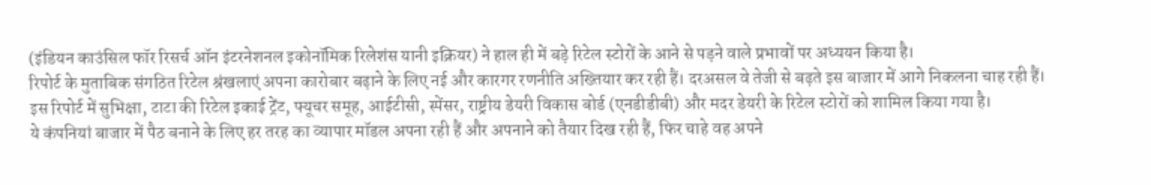(इंडियन काउंसिल फॉर रिसर्च ऑन इंटरनेशनल इकोनॉमिक रिलेशंस यानी इक्रियर) ने हाल ही में बड़े रिटेल स्टोरों के आने से पड़ने वाले प्रभावों पर अध्ययन किया है।
रिपोर्ट के मुताबिक संगठित रिटेल श्रंखलाएं अपना कारोबार बढ़ाने के लिए नई और कारगर रणनीति अख्तियार कर रही हैं। दरअसल वे तेजी से बढ़ते इस बाजार में आगे निकलना चाह रही हैं।
इस रिपोर्ट में सुभिक्षा, टाटा की रिटेल इकाई ट्रेंट, फ्यूचर समूह, आईटीसी, स्पेंसर, राष्ट्रीय डेयरी विकास बोर्ड (एनडीडीबी) और मदर डेयरी के रिटेल स्टोरों को शामिल किया गया है।
ये कंपनियां बाजार में पैठ बनाने के लिए हर तरह का व्यापार मॉडल अपना रही हैं और अपनाने को तैयार दिख रही हैं, फिर चाहे वह अपने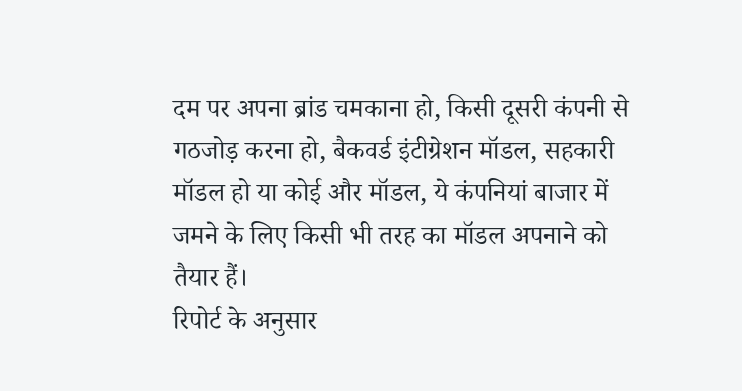दम पर अपना ब्रांड चमकाना हो, किसी दूसरी कंपनी से गठजोड़ करना हो, बैकवर्ड इंटीग्रेशन मॉडल, सहकारी मॉडल हो या कोई और मॉडल, ये कंपनियां बाजार में जमने के लिए किसी भी तरह का मॉडल अपनाने को तैयार हैं।
रिपोर्ट के अनुसार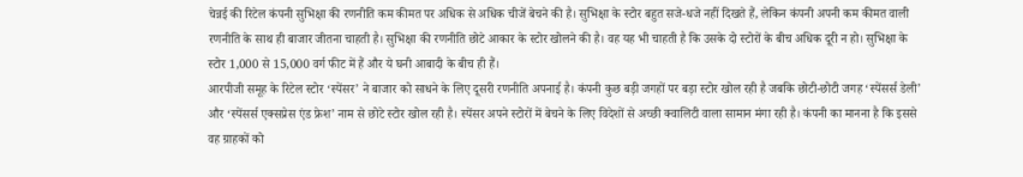चेन्नई की रिटेल कंपनी सुभिक्षा की रणनीति कम कीमत पर अधिक से अधिक चीजें बेचने की है। सुभिक्षा के स्टोर बहुत सजे-धजे नहीं दिखते हैं, लेकिन कंपनी अपनी कम कीमत वाली रणनीति के साथ ही बाजार जीतना चाहती है। सुभिक्षा की रणनीति छोटे आकार के स्टोर खोलने की है। वह यह भी चाहती है कि उसके दो स्टोरों के बीच अधिक दूरी न हो। सुभिक्षा के स्टोर 1,000 से 15,000 वर्ग फीट में हैं और ये घनी आबादी के बीच ही हैं।
आरपीजी समूह के रिटेल स्टोर ‘स्पेंसर’ ने बाजार को साधने के लिए दूसरी रणनीति अपनाई है। कंपनी कुछ बड़ी जगहों पर बड़ा स्टोर खोल रही है जबकि छोटी-छोटी जगह ‘स्पेंसर्स डेली’ और ‘स्पेंसर्स एक्सप्रेस एंड फ्रेश’ नाम से छोटे स्टोर खोल रही है। स्पेंसर अपने स्टोरों में बेचने के लिए विदेशों से अच्छी क्वालिटी वाला सामान मंगा रही है। कंपनी का मानना है कि इससे वह ग्राहकों को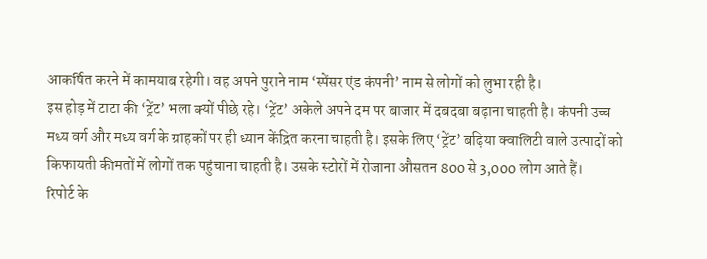आकर्षित करने में कामयाब रहेगी। वह अपने पुराने नाम ‘स्पेंसर एंड कंपनी’ नाम से लोगों को लुभा रही है।
इस होड़ में टाटा की ‘ट्रेंट’ भला क्यों पीछे रहे। ‘ट्रेंट’ अकेले अपने दम पर बाजार में दबदबा बढ़ाना चाहती है। कंपनी उच्च मध्य वर्ग और मध्य वर्ग के ग्राहकों पर ही ध्यान केंद्रित करना चाहती है। इसके लिए ‘ट्रेंट’ बढ़िया क्वालिटी वाले उत्पादों को किफायती कीमतों में लोगों तक पहुंचाना चाहती है। उसके स्टोरों में रोजाना औसतन 800 से 3,000 लोग आते हैं।
रिपोर्ट के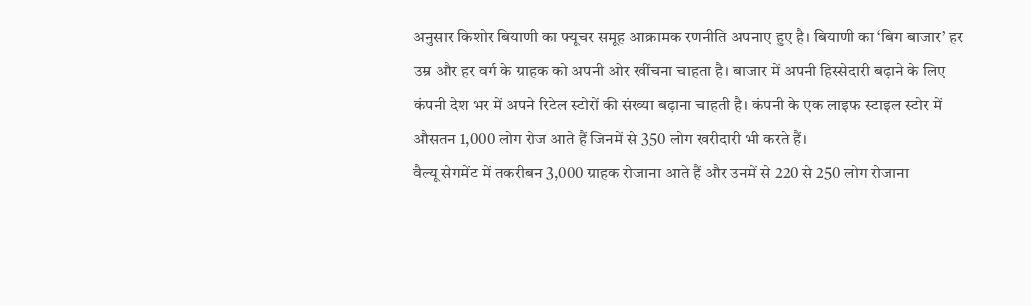अनुसार किशोर बियाणी का फ्यूचर समूह आक्रामक रणनीति अपनाए हुए है। बियाणी का ‘बिग बाजार’ हर उम्र और हर वर्ग के ग्राहक को अपनी ओर खींचना चाहता है। बाजार में अपनी हिस्सेदारी बढ़ाने के लिए कंपनी देश भर में अपने रिटेल स्टोरों की संख्या बढ़ाना चाहती है। कंपनी के एक लाइफ स्टाइल स्टोर में औसतन 1,000 लोग रोज आते हैं जिनमें से 350 लोग खरीदारी भी करते हैं।
वैल्यू सेगमेंट में तकरीबन 3,000 ग्राहक रोजाना आते हैं और उनमें से 220 से 250 लोग रोजाना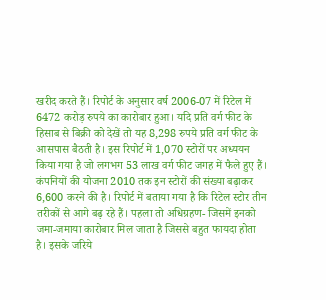खरीद करते हैं। रिपोर्ट के अनुसार वर्ष 2006-07 में रिटेल में 6472 करोड़ रुपये का कारोबार हुआ। यदि प्रति वर्ग फीट के हिसाब से बिक्री को देखें तो यह 8,298 रुपये प्रति वर्ग फीट के आसपास बैठती है। इस रिपोर्ट में 1,070 स्टोरों पर अध्ययन किया गया है जो लगभग 53 लाख वर्ग फीट जगह में फैले हुए हैं।
कंपनियों की योजना 2010 तक इन स्टोरों की संख्या बढ़ाकर 6,600 करने की है। रिपोर्ट में बताया गया है कि रिटेल स्टोर तीन तरीकों से आगे बढ़ रहे हैं। पहला तो अधिग्रहण- जिसमें इनको जमा-जमाया कारोबार मिल जाता है जिससे बहुत फायदा होता है। इसके जरिये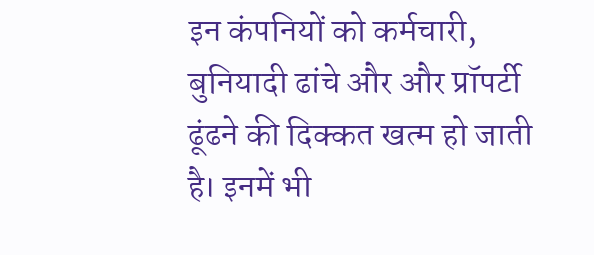इन कंपनियों को कर्मचारी, बुनियादी ढांचे और और प्रॉपर्टी ढूंढने की दिक्कत खत्म हो जाती है। इनमें भी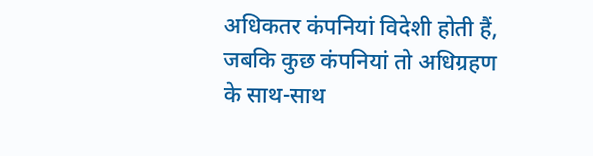अधिकतर कंपनियां विदेशी होती हैं, जबकि कुछ कंपनियां तो अधिग्रहण के साथ-साथ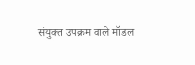संयुक्त उपक्रम वाले मॉडल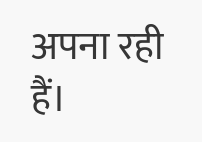अपना रही हैं।